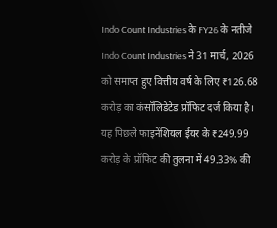Indo Count Industries के FY26 के नतीजे
Indo Count Industries ने 31 मार्च, 2026 को समाप्त हुए वित्तीय वर्ष के लिए ₹126.68 करोड़ का कंसॉलिडेटेड प्रॉफिट दर्ज किया है। यह पिछले फाइनेंशियल ईयर के ₹249.99 करोड़ के प्रॉफिट की तुलना में 49.33% की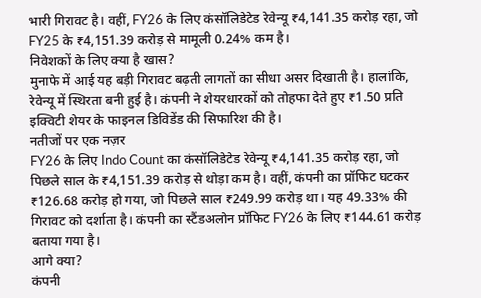भारी गिरावट है। वहीं, FY26 के लिए कंसॉलिडेटेड रेवेन्यू ₹4,141.35 करोड़ रहा, जो FY25 के ₹4,151.39 करोड़ से मामूली 0.24% कम है।
निवेशकों के लिए क्या है खास?
मुनाफे में आई यह बड़ी गिरावट बढ़ती लागतों का सीधा असर दिखाती है। हालांकि, रेवेन्यू में स्थिरता बनी हुई है। कंपनी ने शेयरधारकों को तोहफा देते हुए ₹1.50 प्रति इक्विटी शेयर के फाइनल डिविडेंड की सिफारिश की है।
नतीजों पर एक नज़र
FY26 के लिए Indo Count का कंसॉलिडेटेड रेवेन्यू ₹4,141.35 करोड़ रहा, जो पिछले साल के ₹4,151.39 करोड़ से थोड़ा कम है। वहीं, कंपनी का प्रॉफिट घटकर ₹126.68 करोड़ हो गया, जो पिछले साल ₹249.99 करोड़ था। यह 49.33% की गिरावट को दर्शाता है। कंपनी का स्टैंडअलोन प्रॉफिट FY26 के लिए ₹144.61 करोड़ बताया गया है।
आगे क्या?
कंपनी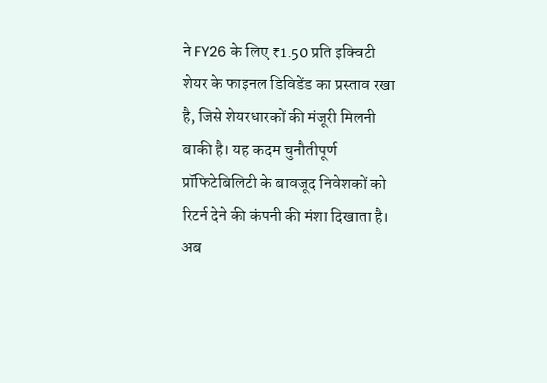ने FY26 के लिए ₹1.50 प्रति इक्विटी शेयर के फाइनल डिविडेंड का प्रस्ताव रखा है, जिसे शेयरधारकों की मंजूरी मिलनी बाकी है। यह कदम चुनौतीपूर्ण प्रॉफिटेबिलिटी के बावजूद निवेशकों को रिटर्न देने की कंपनी की मंशा दिखाता है। अब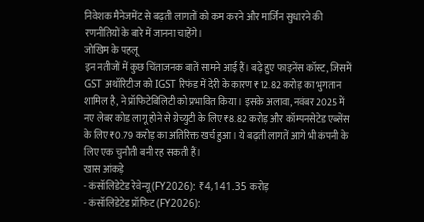निवेशक मैनेजमेंट से बढ़ती लागतों को कम करने और मार्जिन सुधारने की रणनीतियों के बारे में जानना चाहेंगे।
जोखिम के पहलू
इन नतीजों में कुछ चिंताजनक बातें सामने आई हैं। बढ़े हुए फाइनेंस कॉस्ट, जिसमें GST अथॉरिटीज को IGST रिफंड में देरी के कारण ₹12.82 करोड़ का भुगतान शामिल है, ने प्रॉफिटेबिलिटी को प्रभावित किया। इसके अलावा, नवंबर 2025 में नए लेबर कोड लागू होने से ग्रेच्युटी के लिए ₹8.82 करोड़ और कॉम्पनसेटेड एब्सेंस के लिए ₹0.79 करोड़ का अतिरिक्त खर्च हुआ। ये बढ़ती लागतें आगे भी कंपनी के लिए एक चुनौती बनी रह सकती हैं।
खास आंकड़े
- कंसॉलिडेटेड रेवेन्यू (FY2026): ₹4,141.35 करोड़
- कंसॉलिडेटेड प्रॉफिट (FY2026):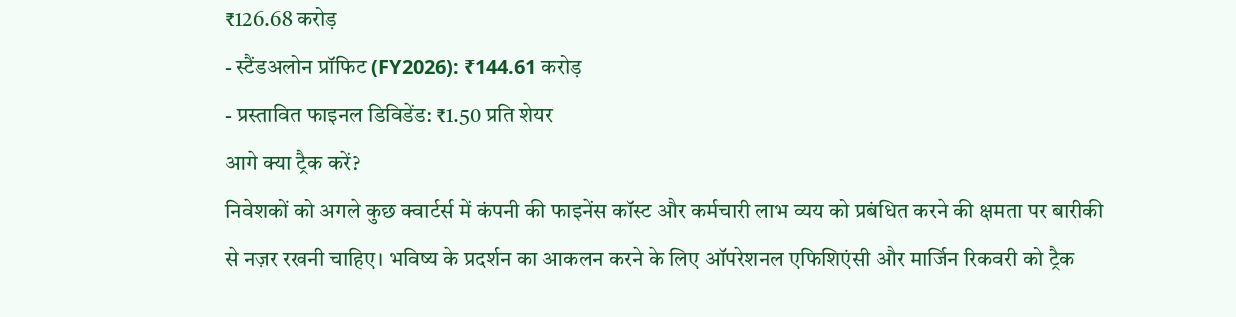₹126.68 करोड़
- स्टैंडअलोन प्रॉफिट (FY2026): ₹144.61 करोड़
- प्रस्तावित फाइनल डिविडेंड: ₹1.50 प्रति शेयर
आगे क्या ट्रैक करें?
निवेशकों को अगले कुछ क्वार्टर्स में कंपनी की फाइनेंस कॉस्ट और कर्मचारी लाभ व्यय को प्रबंधित करने की क्षमता पर बारीकी से नज़र रखनी चाहिए। भविष्य के प्रदर्शन का आकलन करने के लिए ऑपरेशनल एफिशिएंसी और मार्जिन रिकवरी को ट्रैक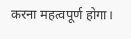करना महत्वपूर्ण होगा।